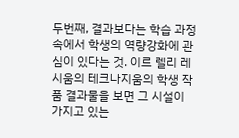두번째, 결과보다는 학습 과정 속에서 학생의 역량강화에 관심이 있다는 것. 이르 렐리 레시움의 테크나지움의 학생 작품 결과물을 보면 그 시설이 가지고 있는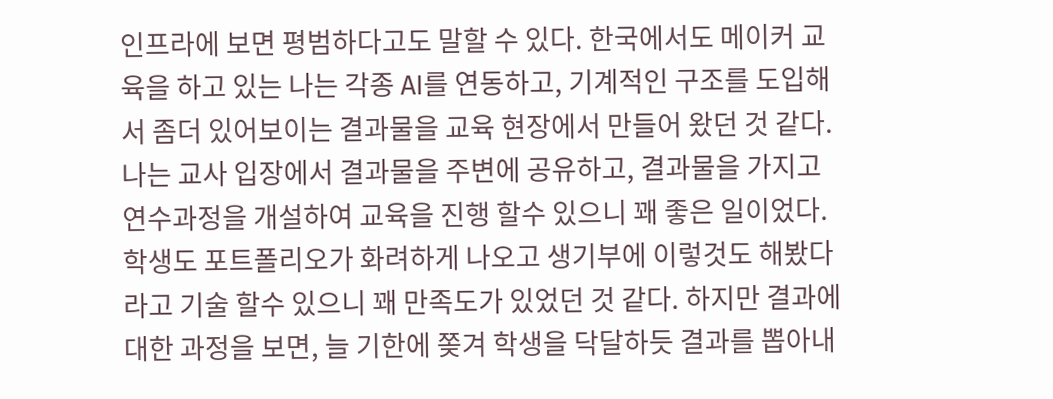인프라에 보면 평범하다고도 말할 수 있다. 한국에서도 메이커 교육을 하고 있는 나는 각종 AI를 연동하고, 기계적인 구조를 도입해서 좀더 있어보이는 결과물을 교육 현장에서 만들어 왔던 것 같다. 나는 교사 입장에서 결과물을 주변에 공유하고, 결과물을 가지고 연수과정을 개설하여 교육을 진행 할수 있으니 꽤 좋은 일이었다. 학생도 포트폴리오가 화려하게 나오고 생기부에 이렇것도 해봤다라고 기술 할수 있으니 꽤 만족도가 있었던 것 같다. 하지만 결과에 대한 과정을 보면, 늘 기한에 쫒겨 학생을 닥달하듯 결과를 뽑아내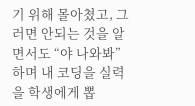기 위해 몰아쳤고, 그러면 안되는 것을 알면서도 “야 나와봐”하며 내 코딩을 실력을 학생에게 뽑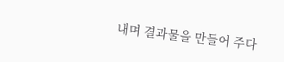내며 결과물을 만들어 주다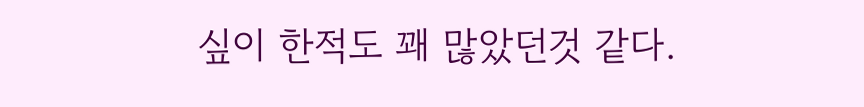싶이 한적도 꽤 많았던것 같다.